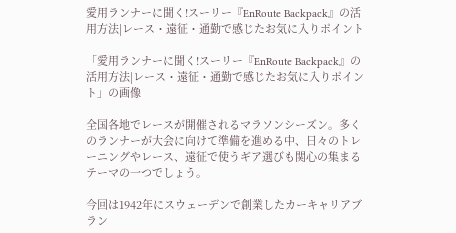愛用ランナーに聞く!スーリー『EnRoute Backpack』の活用方法|レース・遠征・通勤で感じたお気に入りポイント

「愛用ランナーに聞く!スーリー『EnRoute Backpack』の活用方法|レース・遠征・通勤で感じたお気に入りポイント」の画像

全国各地でレースが開催されるマラソンシーズン。多くのランナーが大会に向けて準備を進める中、日々のトレーニングやレース、遠征で使うギア選びも関心の集まるテーマの一つでしょう。

今回は1942年にスウェーデンで創業したカーキャリアブラン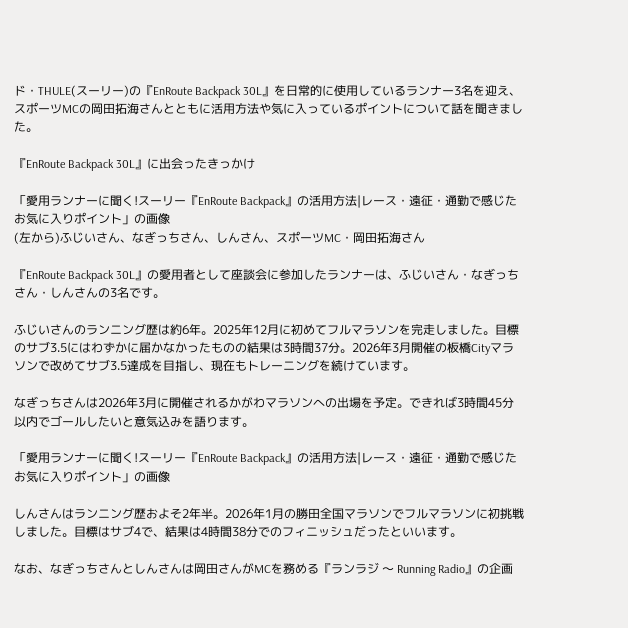ド・THULE(スーリー)の『EnRoute Backpack 30L』を日常的に使用しているランナー3名を迎え、スポーツMCの岡田拓海さんとともに活用方法や気に入っているポイントについて話を聞きました。

『EnRoute Backpack 30L』に出会ったきっかけ

「愛用ランナーに聞く!スーリー『EnRoute Backpack』の活用方法|レース・遠征・通勤で感じたお気に入りポイント」の画像
(左から)ふじいさん、なぎっちさん、しんさん、スポーツMC・岡田拓海さん

『EnRoute Backpack 30L』の愛用者として座談会に参加したランナーは、ふじいさん・なぎっちさん・しんさんの3名です。

ふじいさんのランニング歴は約6年。2025年12月に初めてフルマラソンを完走しました。目標のサブ3.5にはわずかに届かなかったものの結果は3時間37分。2026年3月開催の板橋Cityマラソンで改めてサブ3.5達成を目指し、現在もトレーニングを続けています。

なぎっちさんは2026年3月に開催されるかがわマラソンへの出場を予定。できれば3時間45分以内でゴールしたいと意気込みを語ります。

「愛用ランナーに聞く!スーリー『EnRoute Backpack』の活用方法|レース・遠征・通勤で感じたお気に入りポイント」の画像

しんさんはランニング歴およそ2年半。2026年1月の勝田全国マラソンでフルマラソンに初挑戦しました。目標はサブ4で、結果は4時間38分でのフィニッシュだったといいます。

なお、なぎっちさんとしんさんは岡田さんがMCを務める『ランラジ 〜 Running Radio』の企画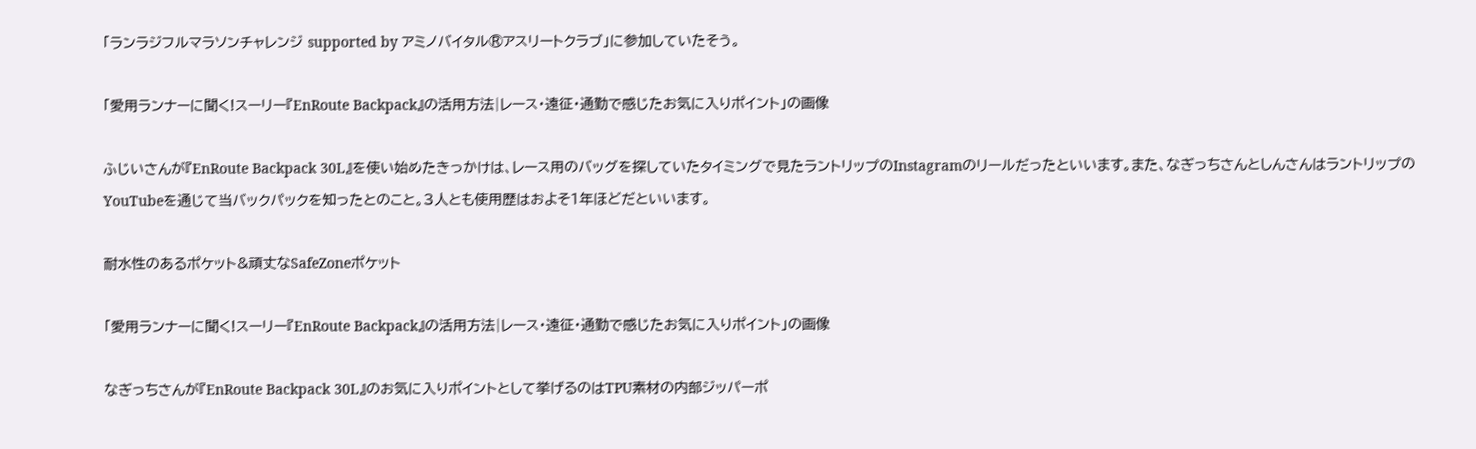「ランラジフルマラソンチャレンジ supported by アミノバイタル®アスリートクラブ」に参加していたそう。

「愛用ランナーに聞く!スーリー『EnRoute Backpack』の活用方法|レース・遠征・通勤で感じたお気に入りポイント」の画像

ふじいさんが『EnRoute Backpack 30L』を使い始めたきっかけは、レース用のバッグを探していたタイミングで見たラントリップのInstagramのリールだったといいます。また、なぎっちさんとしんさんはラントリップのYouTubeを通じて当バックパックを知ったとのこと。3人とも使用歴はおよそ1年ほどだといいます。

耐水性のあるポケット&頑丈なSafeZoneポケット

「愛用ランナーに聞く!スーリー『EnRoute Backpack』の活用方法|レース・遠征・通勤で感じたお気に入りポイント」の画像

なぎっちさんが『EnRoute Backpack 30L』のお気に入りポイントとして挙げるのはTPU素材の内部ジッパーポ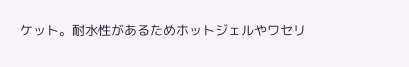ケット。耐水性があるためホットジェルやワセリ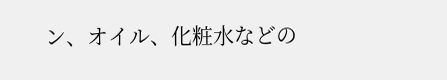ン、オイル、化粧水などの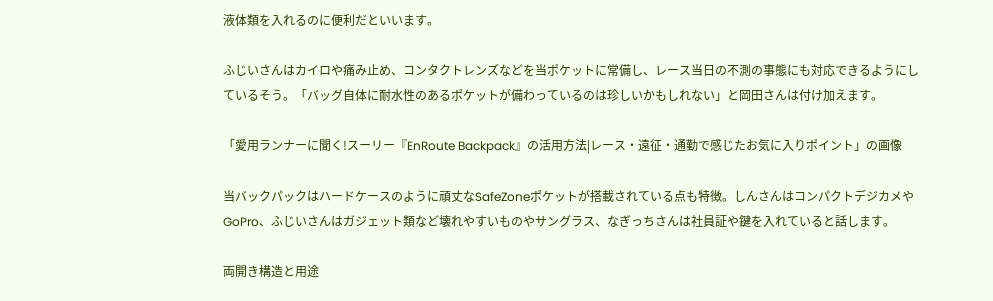液体類を入れるのに便利だといいます。

ふじいさんはカイロや痛み止め、コンタクトレンズなどを当ポケットに常備し、レース当日の不測の事態にも対応できるようにしているそう。「バッグ自体に耐水性のあるポケットが備わっているのは珍しいかもしれない」と岡田さんは付け加えます。

「愛用ランナーに聞く!スーリー『EnRoute Backpack』の活用方法|レース・遠征・通勤で感じたお気に入りポイント」の画像

当バックパックはハードケースのように頑丈なSafeZoneポケットが搭載されている点も特徴。しんさんはコンパクトデジカメやGoPro、ふじいさんはガジェット類など壊れやすいものやサングラス、なぎっちさんは社員証や鍵を入れていると話します。

両開き構造と用途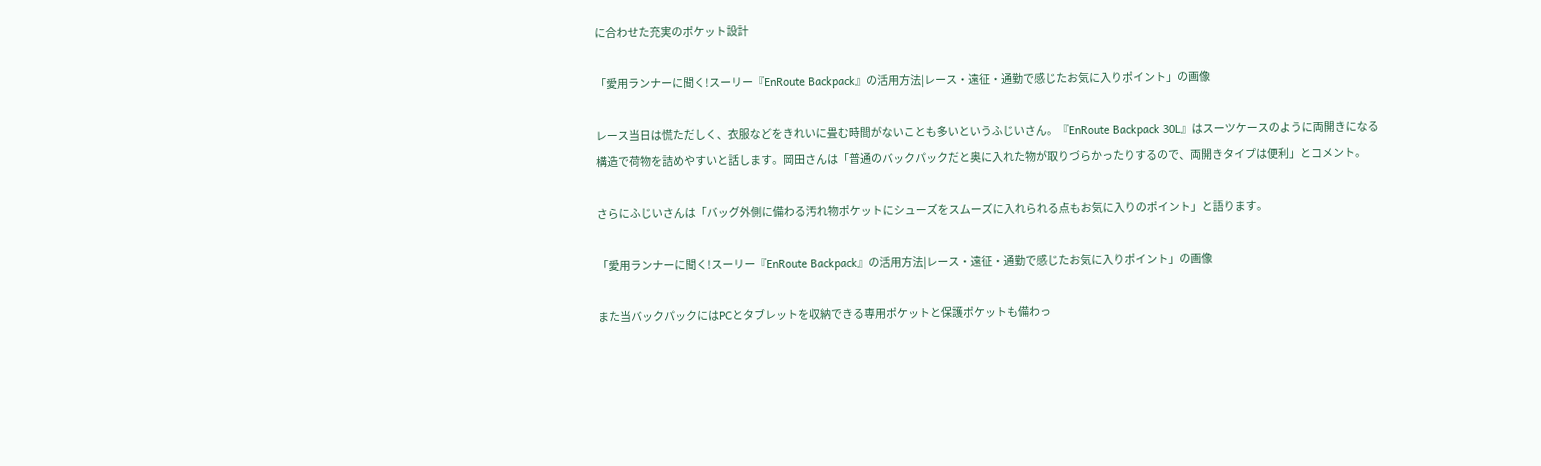に合わせた充実のポケット設計

「愛用ランナーに聞く!スーリー『EnRoute Backpack』の活用方法|レース・遠征・通勤で感じたお気に入りポイント」の画像

レース当日は慌ただしく、衣服などをきれいに畳む時間がないことも多いというふじいさん。『EnRoute Backpack 30L』はスーツケースのように両開きになる構造で荷物を詰めやすいと話します。岡田さんは「普通のバックパックだと奥に入れた物が取りづらかったりするので、両開きタイプは便利」とコメント。

さらにふじいさんは「バッグ外側に備わる汚れ物ポケットにシューズをスムーズに入れられる点もお気に入りのポイント」と語ります。

「愛用ランナーに聞く!スーリー『EnRoute Backpack』の活用方法|レース・遠征・通勤で感じたお気に入りポイント」の画像

また当バックパックにはPCとタブレットを収納できる専用ポケットと保護ポケットも備わっ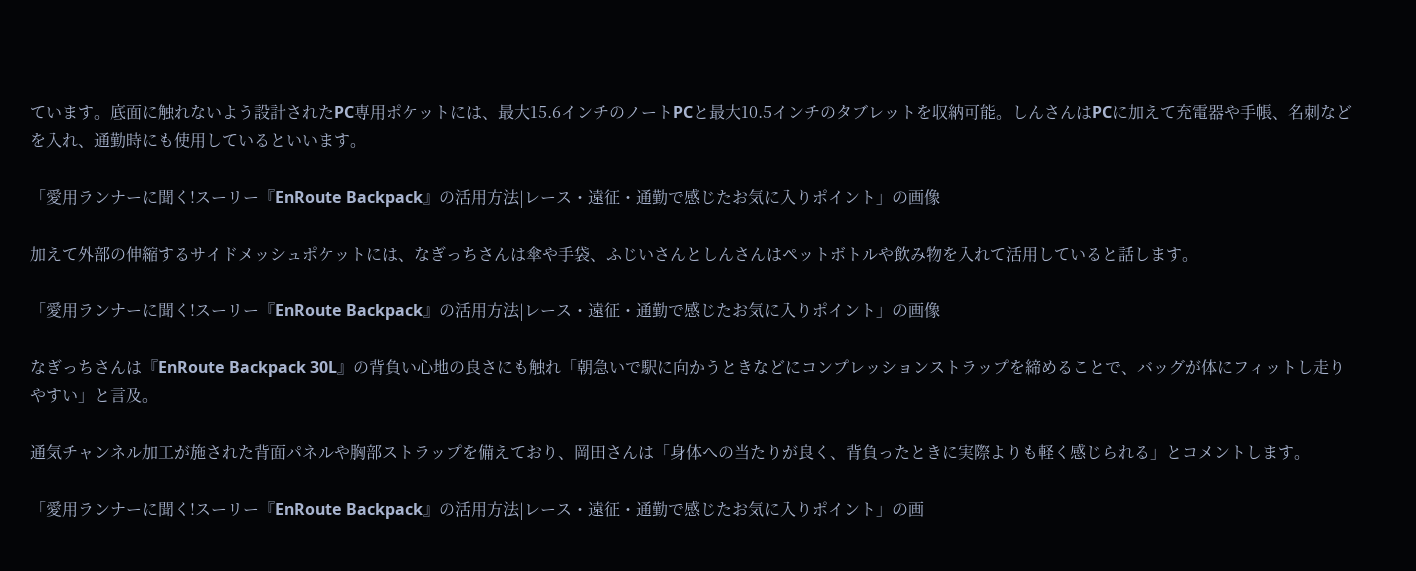ています。底面に触れないよう設計されたPC専用ポケットには、最大15.6インチのノートPCと最大10.5インチのタブレットを収納可能。しんさんはPCに加えて充電器や手帳、名刺などを入れ、通勤時にも使用しているといいます。

「愛用ランナーに聞く!スーリー『EnRoute Backpack』の活用方法|レース・遠征・通勤で感じたお気に入りポイント」の画像

加えて外部の伸縮するサイドメッシュポケットには、なぎっちさんは傘や手袋、ふじいさんとしんさんはペットボトルや飲み物を入れて活用していると話します。

「愛用ランナーに聞く!スーリー『EnRoute Backpack』の活用方法|レース・遠征・通勤で感じたお気に入りポイント」の画像

なぎっちさんは『EnRoute Backpack 30L』の背負い心地の良さにも触れ「朝急いで駅に向かうときなどにコンプレッションストラップを締めることで、バッグが体にフィットし走りやすい」と言及。

通気チャンネル加工が施された背面パネルや胸部ストラップを備えており、岡田さんは「身体への当たりが良く、背負ったときに実際よりも軽く感じられる」とコメントします。

「愛用ランナーに聞く!スーリー『EnRoute Backpack』の活用方法|レース・遠征・通勤で感じたお気に入りポイント」の画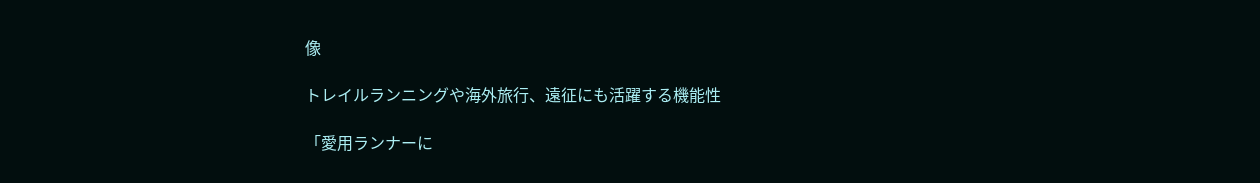像

トレイルランニングや海外旅行、遠征にも活躍する機能性

「愛用ランナーに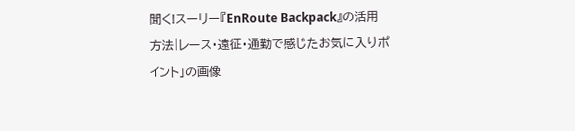聞く!スーリー『EnRoute Backpack』の活用方法|レース・遠征・通勤で感じたお気に入りポイント」の画像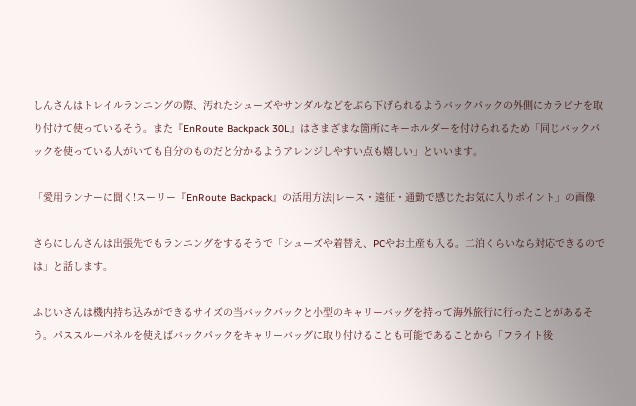しんさんはトレイルランニングの際、汚れたシューズやサンダルなどをぶら下げられるようバックパックの外側にカラビナを取り付けて使っているそう。また『EnRoute Backpack 30L』はさまざまな箇所にキーホルダーを付けられるため「同じバックパックを使っている人がいても自分のものだと分かるようアレンジしやすい点も嬉しい」といいます。

「愛用ランナーに聞く!スーリー『EnRoute Backpack』の活用方法|レース・遠征・通勤で感じたお気に入りポイント」の画像

さらにしんさんは出張先でもランニングをするそうで「シューズや着替え、PCやお土産も入る。二泊くらいなら対応できるのでは」と話します。

ふじいさんは機内持ち込みができるサイズの当バックパックと小型のキャリーバッグを持って海外旅行に行ったことがあるそう。パススルーパネルを使えばバックパックをキャリーバッグに取り付けることも可能であることから「フライト後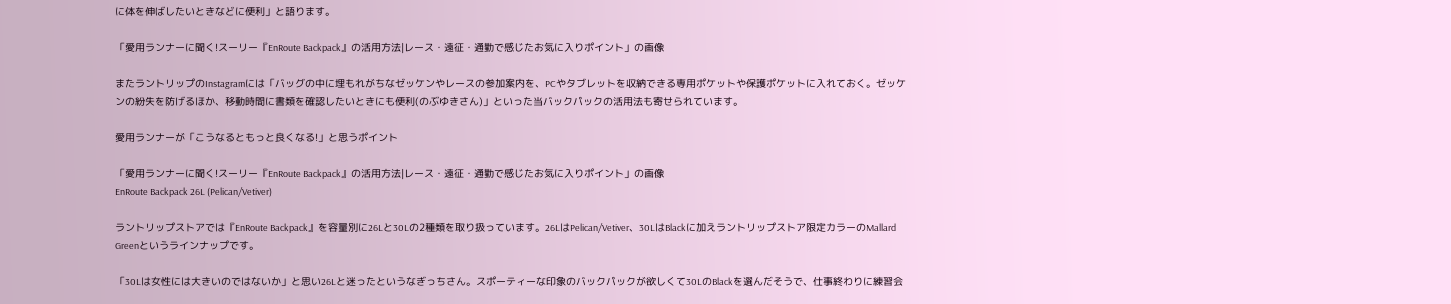に体を伸ばしたいときなどに便利」と語ります。

「愛用ランナーに聞く!スーリー『EnRoute Backpack』の活用方法|レース・遠征・通勤で感じたお気に入りポイント」の画像

またラントリップのInstagramには「バッグの中に埋もれがちなゼッケンやレースの参加案内を、PCやタブレットを収納できる専用ポケットや保護ポケットに入れておく。ゼッケンの紛失を防げるほか、移動時間に書類を確認したいときにも便利(のぶゆきさん)」といった当バックパックの活用法も寄せられています。

愛用ランナーが「こうなるともっと良くなる!」と思うポイント

「愛用ランナーに聞く!スーリー『EnRoute Backpack』の活用方法|レース・遠征・通勤で感じたお気に入りポイント」の画像
EnRoute Backpack 26L (Pelican/Vetiver)

ラントリップストアでは『EnRoute Backpack』を容量別に26Lと30Lの2種類を取り扱っています。26LはPelican/Vetiver、30LはBlackに加えラントリップストア限定カラーのMallard Greenというラインナップです。

「30Lは女性には大きいのではないか」と思い26Lと迷ったというなぎっちさん。スポーティーな印象のバックパックが欲しくて30LのBlackを選んだそうで、仕事終わりに練習会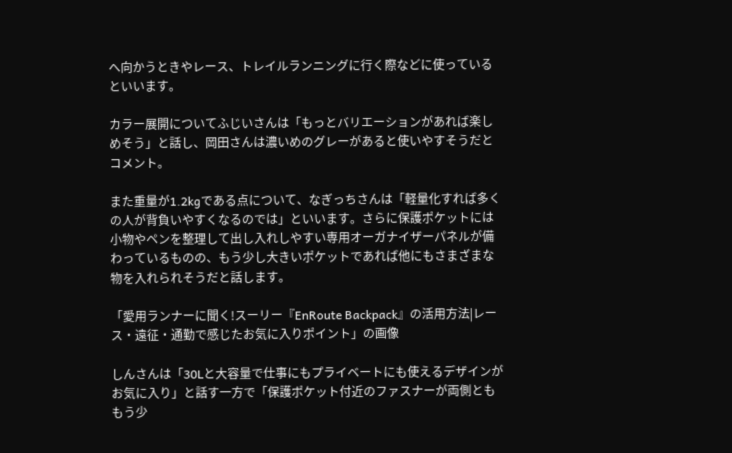へ向かうときやレース、トレイルランニングに行く際などに使っているといいます。

カラー展開についてふじいさんは「もっとバリエーションがあれば楽しめそう」と話し、岡田さんは濃いめのグレーがあると使いやすそうだとコメント。

また重量が1.2kgである点について、なぎっちさんは「軽量化すれば多くの人が背負いやすくなるのでは」といいます。さらに保護ポケットには小物やペンを整理して出し入れしやすい専用オーガナイザーパネルが備わっているものの、もう少し大きいポケットであれば他にもさまざまな物を入れられそうだと話します。

「愛用ランナーに聞く!スーリー『EnRoute Backpack』の活用方法|レース・遠征・通勤で感じたお気に入りポイント」の画像

しんさんは「30Lと大容量で仕事にもプライベートにも使えるデザインがお気に入り」と話す一方で「保護ポケット付近のファスナーが両側とももう少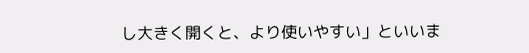し大きく開くと、より使いやすい」といいま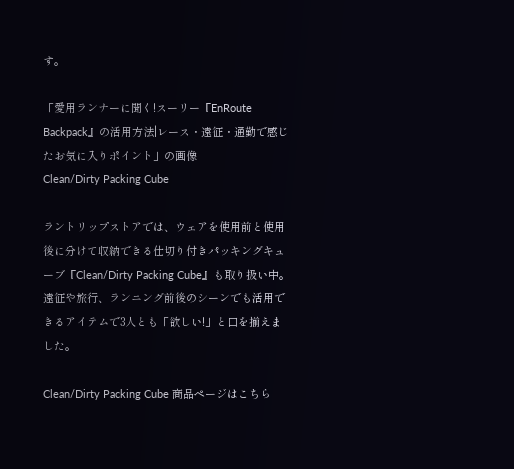す。

「愛用ランナーに聞く!スーリー『EnRoute Backpack』の活用方法|レース・遠征・通勤で感じたお気に入りポイント」の画像
Clean/Dirty Packing Cube

ラントリップストアでは、ウェアを使用前と使用後に分けて収納できる仕切り付きパッキングキューブ『Clean/Dirty Packing Cube』も取り扱い中。遠征や旅行、ランニング前後のシーンでも活用できるアイテムで3人とも「欲しい!」と口を揃えました。

Clean/Dirty Packing Cube 商品ページはこちら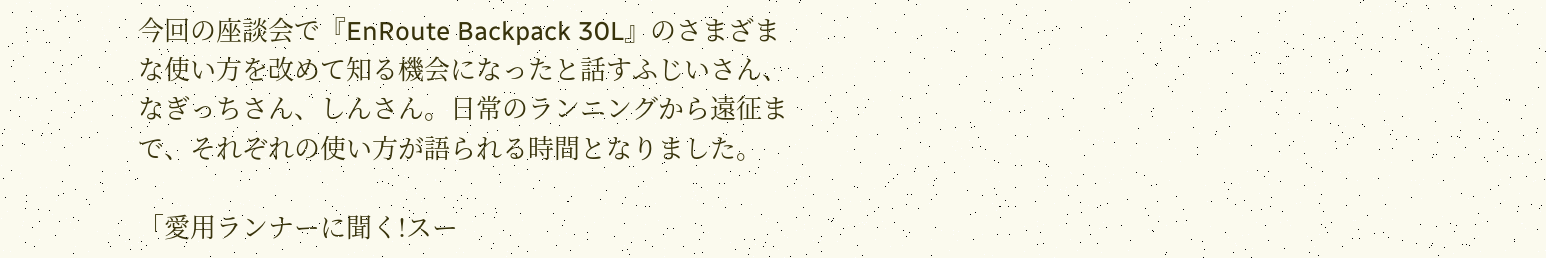今回の座談会で『EnRoute Backpack 30L』のさまざまな使い方を改めて知る機会になったと話すふじいさん、なぎっちさん、しんさん。日常のランニングから遠征まで、それぞれの使い方が語られる時間となりました。

「愛用ランナーに聞く!スー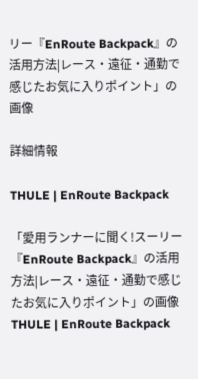リー『EnRoute Backpack』の活用方法|レース・遠征・通勤で感じたお気に入りポイント」の画像

詳細情報

THULE | EnRoute Backpack

「愛用ランナーに聞く!スーリー『EnRoute Backpack』の活用方法|レース・遠征・通勤で感じたお気に入りポイント」の画像
THULE | EnRoute Backpack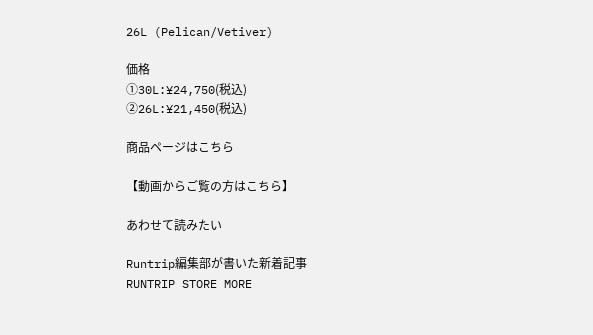26L (Pelican/Vetiver)

価格
①30L:¥24,750(税込)
②26L:¥21,450(税込)

商品ページはこちら

【動画からご覧の方はこちら】

あわせて読みたい

Runtrip編集部が書いた新着記事
RUNTRIP STORE MORE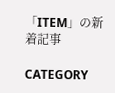「ITEM」の新着記事

CATEGORY